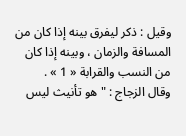وقيل : ذكر ليفرق بينه إذا كان من المسافة والزمان ، وبينه إذا كان من النسب والقرابة « 1 » .
وقال الزجاج : " هو تأنيث ليس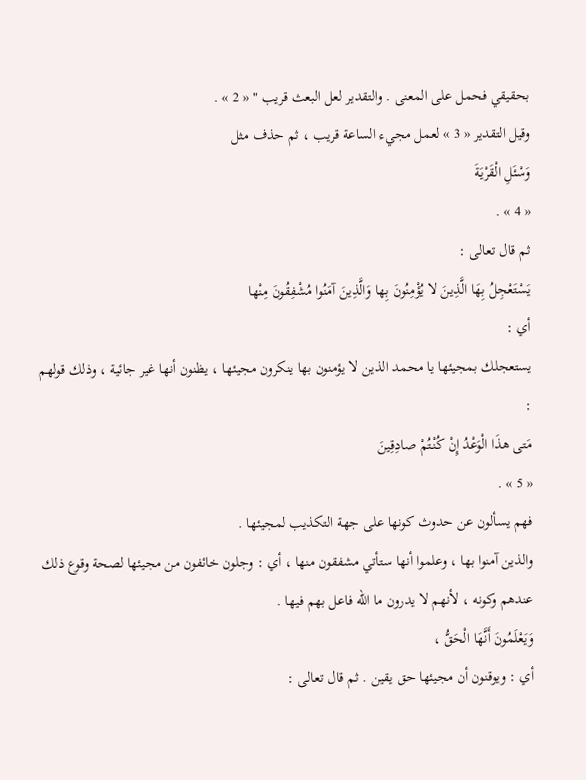بحقيقي فحمل على المعنى . والتقدير لعل البعث قريب " « 2 » .
وقيل التقدير « 3 » لعمل مجيء الساعة قريب ، ثم حذف مثل
وَسْئَلِ الْقَرْيَةَ
« 4 » .
ثم قال تعالى :
يَسْتَعْجِلُ بِهَا الَّذِينَ لا يُؤْمِنُونَ بِها وَالَّذِينَ آمَنُوا مُشْفِقُونَ مِنْها
أي :
يستعجلك بمجيئها يا محمد الذين لا يؤمنون بها ينكرون مجيئها ، يظنون أنها غير جائية ، وذلك قولهم :
مَتى هذَا الْوَعْدُ إِنْ كُنْتُمْ صادِقِينَ
« 5 » .
فهم يسألون عن حدوث كونها على جهة التكذيب لمجيئها .
والذين آمنوا بها ، وعلموا أنها ستأتي مشفقون منها ، أي : وجلون خائفون من مجيئها لصحة وقوع ذلك عندهم وكونه ، لأنهم لا يدرون ما اللّه فاعل بهم فيها .
وَيَعْلَمُونَ أَنَّهَا الْحَقُّ ،
أي : ويوقنون أن مجيئها حق يقين . ثم قال تعالى :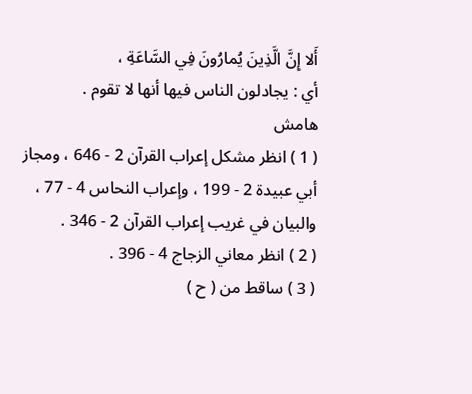أَلا إِنَّ الَّذِينَ يُمارُونَ فِي السَّاعَةِ ،
أي : يجادلون الناس فيها أنها لا تقوم .
هامش
( 1 ) انظر مشكل إعراب القرآن 2 - 646 ، ومجاز أبي عبيدة 2 - 199 ، وإعراب النحاس 4 - 77 ، والبيان في غريب إعراب القرآن 2 - 346 .
( 2 ) انظر معاني الزجاج 4 - 396 .
( 3 ) ساقط من ( ح )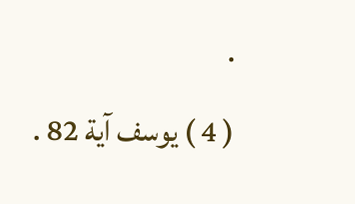.
( 4 ) يوسف آية 82 .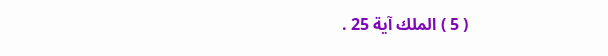( 5 ) الملك آية 25 .